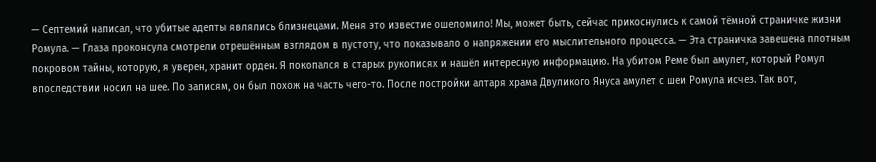— Септемий написал, что убитые адепты являлись близнецами. Меня это известие ошеломило! Мы, может быть, сейчас прикоснулись к самой тёмной страничке жизни Ромула. — Глаза проконсула смотрели отрешённым взглядом в пустоту, что показывало о напряжении его мыслительного процесса. — Эта страничка завешена плотным покровом тайны, которую, я уверен, хранит орден. Я покопался в старых рукописях и нашёл интересную информацию. На убитом Реме был амулет, который Ромул впоследствии носил на шее. По записям, он был похож на часть чего-то. После постройки алтаря храма Двуликого Януса амулет с шеи Ромула исчез. Так вот,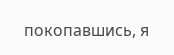покопавшись, я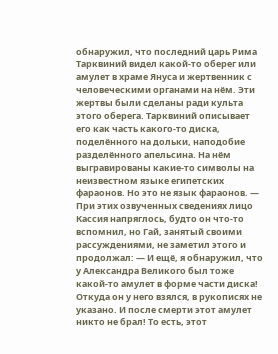обнаружил, что последний царь Рима Тарквиний видел какой-то оберег или амулет в храме Януса и жертвенник с человеческими органами на нём. Эти жертвы были сделаны ради культа этого оберега. Тарквиний описывает его как часть какого-то диска, поделённого на дольки, наподобие разделённого апельсина. На нём выгравированы какие-то символы на неизвестном языке египетских фараонов. Но это не язык фараонов. — При этих озвученных сведениях лицо Кассия напряглось, будто он что-то вспомнил, но Гай, занятый своими рассуждениями, не заметил этого и продолжал: — И ещё, я обнаружил, что у Александра Великого был тоже какой-то амулет в форме части диска! Откуда он у него взялся, в рукописях не указано. И после смерти этот амулет никто не брал! То есть, этот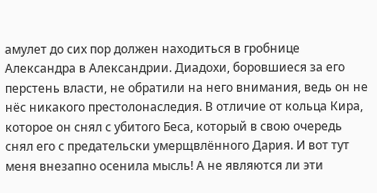амулет до сих пор должен находиться в гробнице Александра в Александрии. Диадохи, боровшиеся за его перстень власти, не обратили на него внимания, ведь он не нёс никакого престолонаследия. В отличие от кольца Кира, которое он снял с убитого Беса, который в свою очередь снял его с предательски умерщвлённого Дария. И вот тут меня внезапно осенила мысль! А не являются ли эти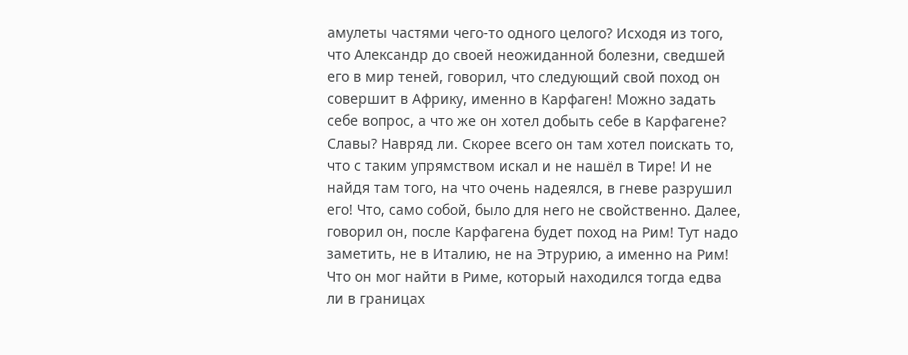амулеты частями чего-то одного целого? Исходя из того, что Александр до своей неожиданной болезни, сведшей его в мир теней, говорил, что следующий свой поход он совершит в Африку, именно в Карфаген! Можно задать себе вопрос, а что же он хотел добыть себе в Карфагене? Славы? Навряд ли. Скорее всего он там хотел поискать то, что с таким упрямством искал и не нашёл в Тире! И не найдя там того, на что очень надеялся, в гневе разрушил его! Что, само собой, было для него не свойственно. Далее, говорил он, после Карфагена будет поход на Рим! Тут надо заметить, не в Италию, не на Этрурию, а именно на Рим! Что он мог найти в Риме, который находился тогда едва ли в границах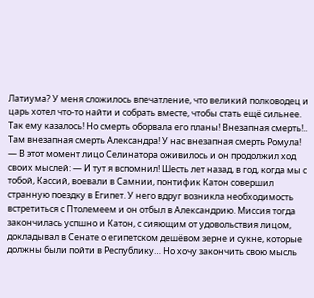Латиума? У меня сложилось впечатление, что великий полководец и царь хотел что-то найти и собрать вместе, чтобы стать ещё сильнее. Так ему казалось! Но смерть оборвала его планы! Внезапная смерть!.. Там внезапная смерть Александра! У нас внезапная смерть Ромула! — В этот момент лицо Селинатора оживилось и он продолжил ход своих мыслей: — И тут я вспомнил! Шесть лет назад, в год, когда мы с тобой, Кассий, воевали в Самнии, понтифик Катон совершил странную поездку в Египет. У него вдруг возникла необходимость встретиться с Птолемеем и он отбыл в Александрию. Миссия тогда закончилась успшно и Катон, с сияющим от удовольствия лицом, докладывал в Сенате о египетском дешёвом зерне и сукне, которые должны были пойти в Республику… Но хочу закончить свою мысль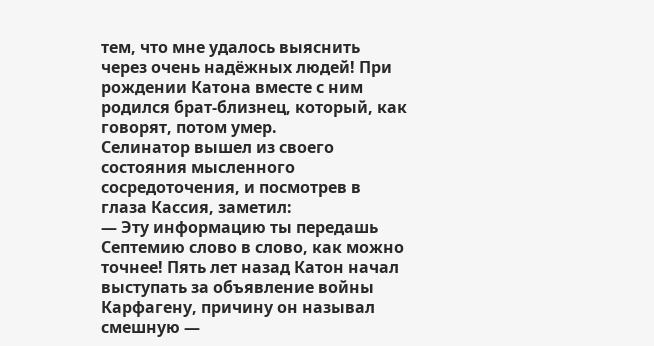тем, что мне удалось выяснить через очень надёжных людей! При рождении Катона вместе с ним родился брат-близнец, который, как говорят, потом умер.
Селинатор вышел из своего состояния мысленного сосредоточения, и посмотрев в глаза Кассия, заметил:
— Эту информацию ты передашь Септемию слово в слово, как можно точнее! Пять лет назад Катон начал выступать за объявление войны Карфагену, причину он называл смешную —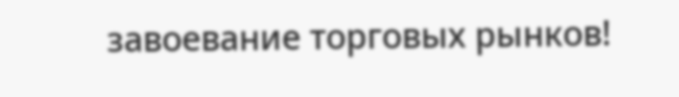завоевание торговых рынков!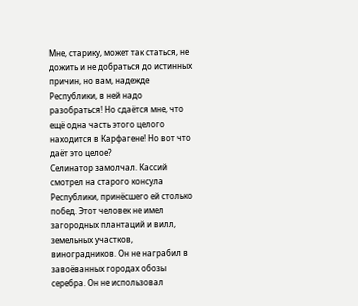Мне, старику, может так статься, не дожить и не добраться до истинных причин, но вам, надежде Республики, в ней надо разобраться! Но сдаётся мне, что ещё одна часть этого целого находится в Карфагене! Но вот что даёт это целое?
Селинатор замолчал. Кассий смотрел на старого консула Республики, принёсшего ей столько побед. Этот человек не имел загородных плантаций и вилл, земельных участков, виноградников. Он не награбил в завоёванных городах обозы серебра. Он не использовал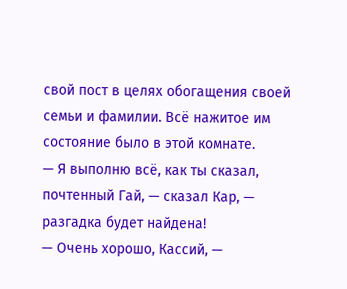свой пост в целях обогащения своей семьи и фамилии. Всё нажитое им состояние было в этой комнате.
— Я выполню всё, как ты сказал, почтенный Гай, — сказал Кар, — разгадка будет найдена!
— Очень хорошо, Кассий, —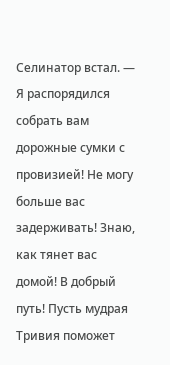Селинатор встал. — Я распорядился собрать вам дорожные сумки с провизией! Не могу больше вас задерживать! Знаю, как тянет вас домой! В добрый путь! Пусть мудрая Тривия поможет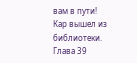вам в пути!
Кар вышел из библиотеки.
Глава 39